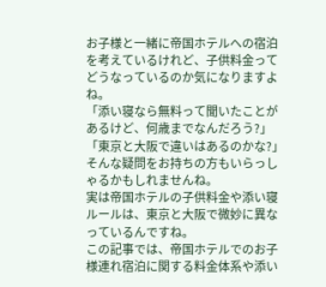お子様と一緒に帝国ホテルへの宿泊を考えているけれど、子供料金ってどうなっているのか気になりますよね。
「添い寝なら無料って聞いたことがあるけど、何歳までなんだろう?」「東京と大阪で違いはあるのかな?」そんな疑問をお持ちの方もいらっしゃるかもしれませんね。
実は帝国ホテルの子供料金や添い寝ルールは、東京と大阪で微妙に異なっているんですね。
この記事では、帝国ホテルでのお子様連れ宿泊に関する料金体系や添い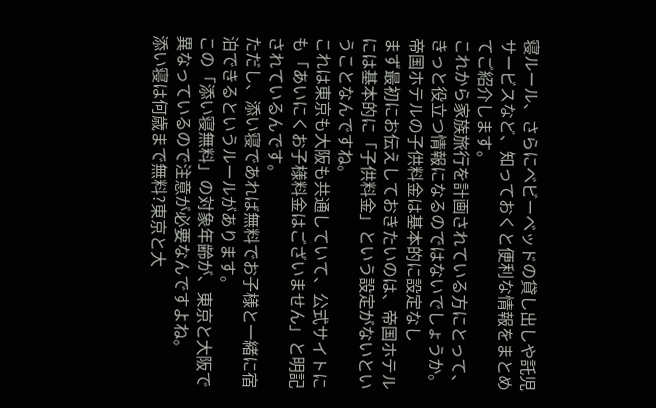寝ルール、さらにベビーベッドの貸し出しや託児サービスなど、知っておくと便利な情報をまとめてご紹介します。
これから家族旅行を計画されている方にとって、きっと役立つ情報になるのではないでしょうか。
帝国ホテルの子供料金は基本的に設定なし
まず最初にお伝えしておきたいのは、帝国ホテルには基本的に「子供料金」という設定がないということなんですね。
これは東京も大阪も共通していて、公式サイトにも「あいにくお子様料金はございません」と明記されているんです。
ただし、添い寝であれば無料でお子様と一緒に宿泊できるというルールがあります。
この「添い寝無料」の対象年齢が、東京と大阪で異なっているので注意が必要なんですよね。
添い寝は何歳まで無料?東京と大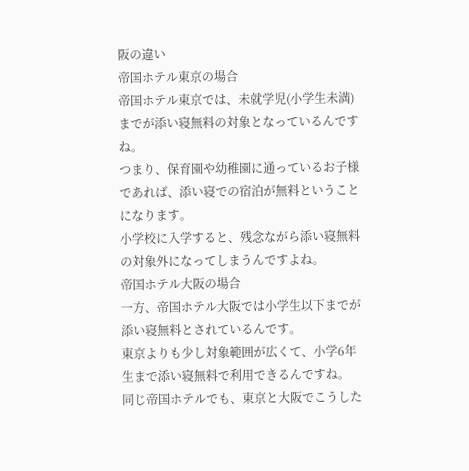阪の違い
帝国ホテル東京の場合
帝国ホテル東京では、未就学児(小学生未満)までが添い寝無料の対象となっているんですね。
つまり、保育園や幼稚園に通っているお子様であれば、添い寝での宿泊が無料ということになります。
小学校に入学すると、残念ながら添い寝無料の対象外になってしまうんですよね。
帝国ホテル大阪の場合
一方、帝国ホテル大阪では小学生以下までが添い寝無料とされているんです。
東京よりも少し対象範囲が広くて、小学6年生まで添い寝無料で利用できるんですね。
同じ帝国ホテルでも、東京と大阪でこうした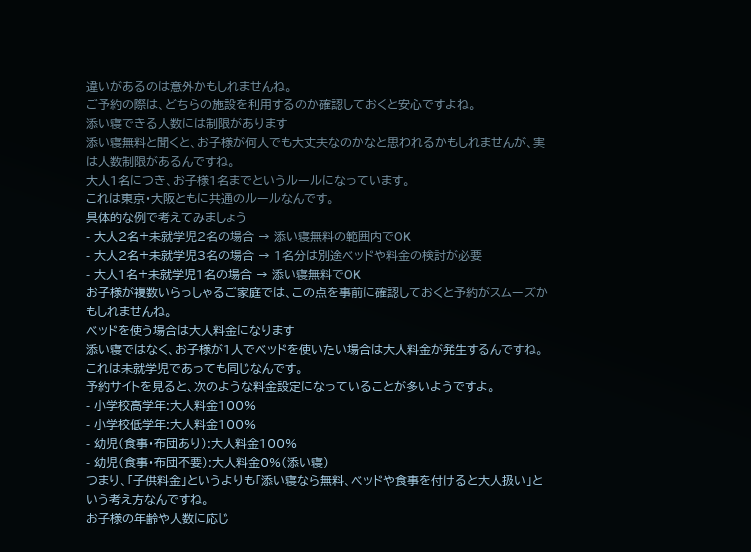違いがあるのは意外かもしれませんね。
ご予約の際は、どちらの施設を利用するのか確認しておくと安心ですよね。
添い寝できる人数には制限があります
添い寝無料と聞くと、お子様が何人でも大丈夫なのかなと思われるかもしれませんが、実は人数制限があるんですね。
大人1名につき、お子様1名までというルールになっています。
これは東京・大阪ともに共通のルールなんです。
具体的な例で考えてみましょう
- 大人2名+未就学児2名の場合 → 添い寝無料の範囲内でOK
- 大人2名+未就学児3名の場合 → 1名分は別途ベッドや料金の検討が必要
- 大人1名+未就学児1名の場合 → 添い寝無料でOK
お子様が複数いらっしゃるご家庭では、この点を事前に確認しておくと予約がスムーズかもしれませんね。
ベッドを使う場合は大人料金になります
添い寝ではなく、お子様が1人でベッドを使いたい場合は大人料金が発生するんですね。
これは未就学児であっても同じなんです。
予約サイトを見ると、次のような料金設定になっていることが多いようですよ。
- 小学校高学年:大人料金100%
- 小学校低学年:大人料金100%
- 幼児(食事・布団あり):大人料金100%
- 幼児(食事・布団不要):大人料金0%(添い寝)
つまり、「子供料金」というよりも「添い寝なら無料、ベッドや食事を付けると大人扱い」という考え方なんですね。
お子様の年齢や人数に応じ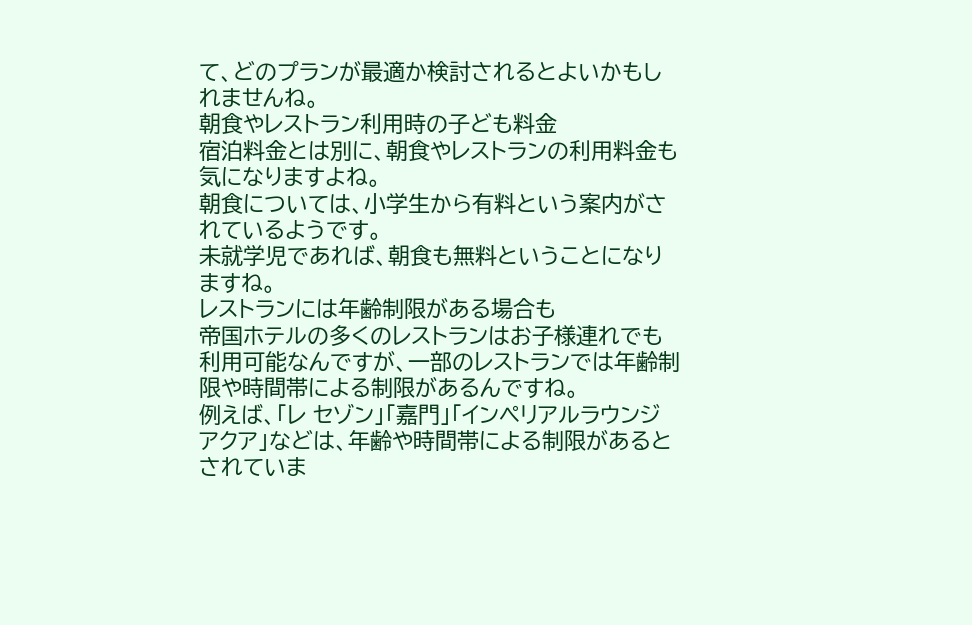て、どのプランが最適か検討されるとよいかもしれませんね。
朝食やレストラン利用時の子ども料金
宿泊料金とは別に、朝食やレストランの利用料金も気になりますよね。
朝食については、小学生から有料という案内がされているようです。
未就学児であれば、朝食も無料ということになりますね。
レストランには年齢制限がある場合も
帝国ホテルの多くのレストランはお子様連れでも利用可能なんですが、一部のレストランでは年齢制限や時間帯による制限があるんですね。
例えば、「レ セゾン」「嘉門」「インペリアルラウンジ アクア」などは、年齢や時間帯による制限があるとされていま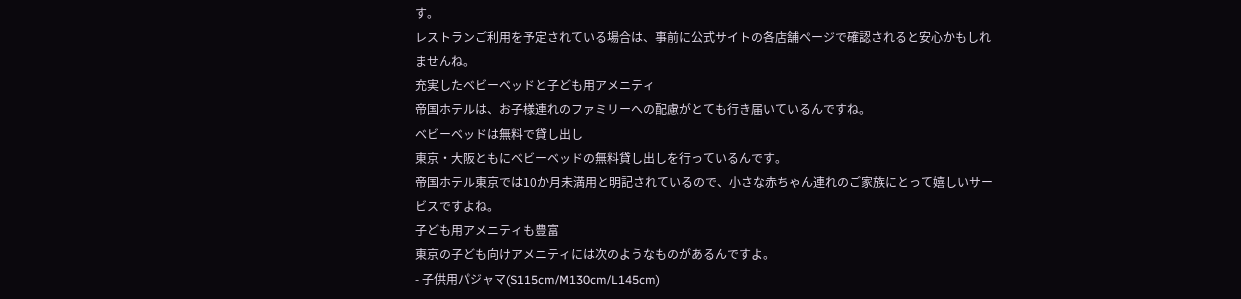す。
レストランご利用を予定されている場合は、事前に公式サイトの各店舗ページで確認されると安心かもしれませんね。
充実したベビーベッドと子ども用アメニティ
帝国ホテルは、お子様連れのファミリーへの配慮がとても行き届いているんですね。
ベビーベッドは無料で貸し出し
東京・大阪ともにベビーベッドの無料貸し出しを行っているんです。
帝国ホテル東京では10か月未満用と明記されているので、小さな赤ちゃん連れのご家族にとって嬉しいサービスですよね。
子ども用アメニティも豊富
東京の子ども向けアメニティには次のようなものがあるんですよ。
- 子供用パジャマ(S115cm/M130cm/L145cm)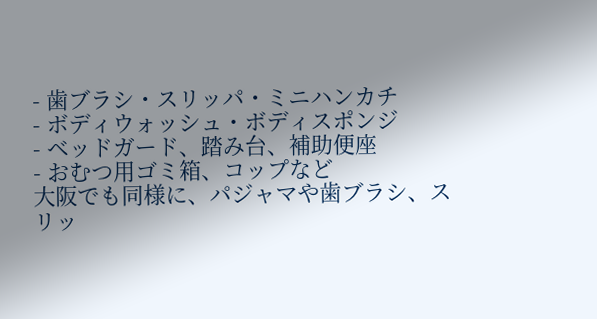- 歯ブラシ・スリッパ・ミニハンカチ
- ボディウォッシュ・ボディスポンジ
- ベッドガード、踏み台、補助便座
- おむつ用ゴミ箱、コップなど
大阪でも同様に、パジャマや歯ブラシ、スリッ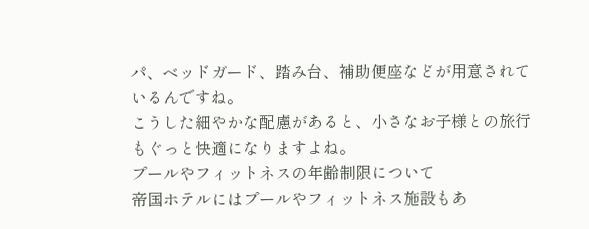パ、ベッドガード、踏み台、補助便座などが用意されているんですね。
こうした細やかな配慮があると、小さなお子様との旅行もぐっと快適になりますよね。
プールやフィットネスの年齢制限について
帝国ホテルにはプールやフィットネス施設もあ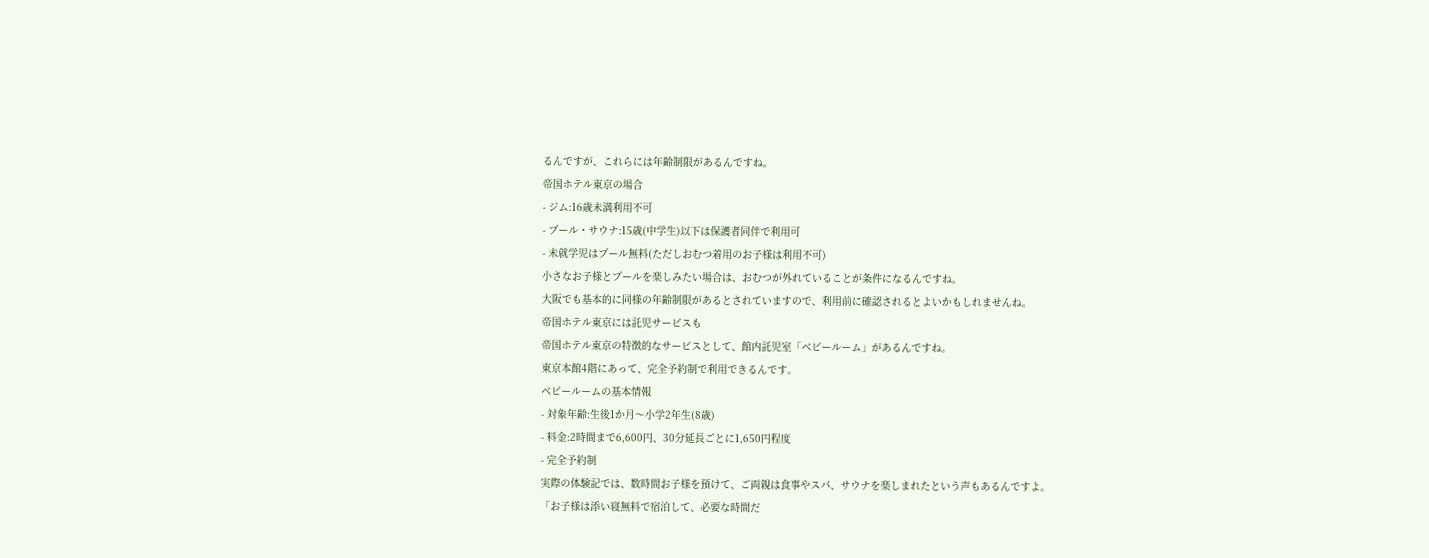るんですが、これらには年齢制限があるんですね。
帝国ホテル東京の場合
- ジム:16歳未満利用不可
- プール・サウナ:15歳(中学生)以下は保護者同伴で利用可
- 未就学児はプール無料(ただしおむつ着用のお子様は利用不可)
小さなお子様とプールを楽しみたい場合は、おむつが外れていることが条件になるんですね。
大阪でも基本的に同様の年齢制限があるとされていますので、利用前に確認されるとよいかもしれませんね。
帝国ホテル東京には託児サービスも
帝国ホテル東京の特徴的なサービスとして、館内託児室「ベビールーム」があるんですね。
東京本館4階にあって、完全予約制で利用できるんです。
ベビールームの基本情報
- 対象年齢:生後1か月〜小学2年生(8歳)
- 料金:2時間まで6,600円、30分延長ごとに1,650円程度
- 完全予約制
実際の体験記では、数時間お子様を預けて、ご両親は食事やスパ、サウナを楽しまれたという声もあるんですよ。
「お子様は添い寝無料で宿泊して、必要な時間だ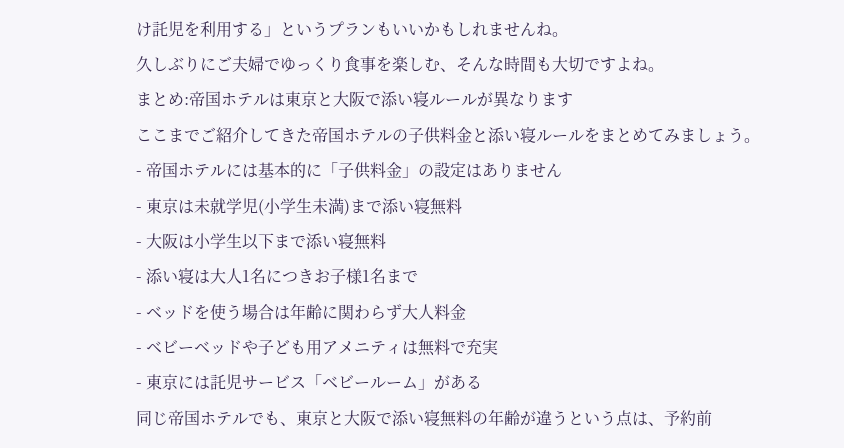け託児を利用する」というプランもいいかもしれませんね。
久しぶりにご夫婦でゆっくり食事を楽しむ、そんな時間も大切ですよね。
まとめ:帝国ホテルは東京と大阪で添い寝ルールが異なります
ここまでご紹介してきた帝国ホテルの子供料金と添い寝ルールをまとめてみましょう。
- 帝国ホテルには基本的に「子供料金」の設定はありません
- 東京は未就学児(小学生未満)まで添い寝無料
- 大阪は小学生以下まで添い寝無料
- 添い寝は大人1名につきお子様1名まで
- ベッドを使う場合は年齢に関わらず大人料金
- ベビーベッドや子ども用アメニティは無料で充実
- 東京には託児サービス「ベビールーム」がある
同じ帝国ホテルでも、東京と大阪で添い寝無料の年齢が違うという点は、予約前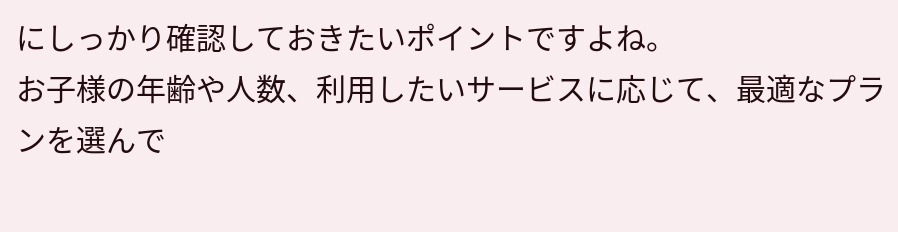にしっかり確認しておきたいポイントですよね。
お子様の年齢や人数、利用したいサービスに応じて、最適なプランを選んで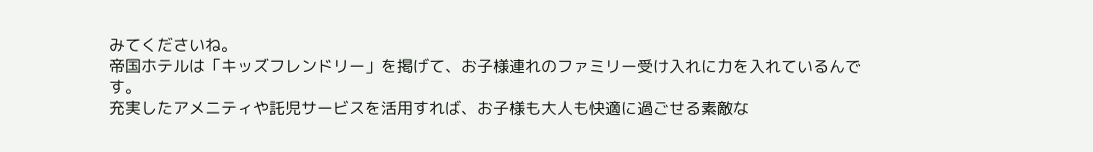みてくださいね。
帝国ホテルは「キッズフレンドリー」を掲げて、お子様連れのファミリー受け入れに力を入れているんです。
充実したアメニティや託児サービスを活用すれば、お子様も大人も快適に過ごせる素敵な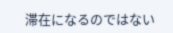滞在になるのではない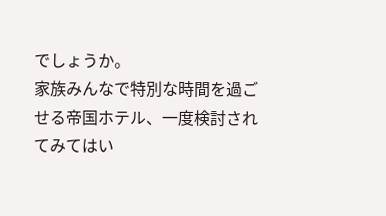でしょうか。
家族みんなで特別な時間を過ごせる帝国ホテル、一度検討されてみてはい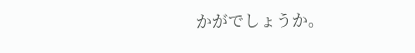かがでしょうか。